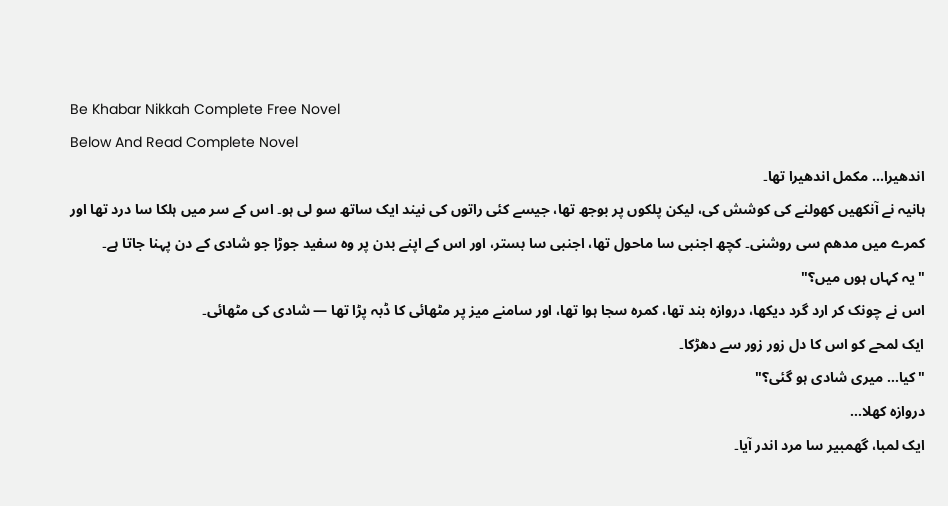Be Khabar Nikkah Complete Free Novel
Below And Read Complete Novel
اندھیرا... مکمل اندھیرا تھا۔
ہانیہ نے آنکھیں کھولنے کی کوشش کی، لیکن پلکوں پر بوجھ تھا، جیسے کئی راتوں کی نیند ایک ساتھ سو لی ہو۔ اس کے سر میں ہلکا سا درد تھا اور کمرے میں مدھم سی روشنی۔ کچھ اجنبی سا ماحول تھا، اجنبی سا بستر، اور اس کے اپنے بدن پر وہ سفید جوڑا جو شادی کے دن پہنا جاتا ہے۔
"یہ کہاں ہوں میں؟"
اس نے چونک کر ارد گرد دیکھا، دروازہ بند تھا، کمرہ سجا ہوا تھا، اور سامنے میز پر مٹھائی کا ڈبہ پڑا تھا — شادی کی مٹھائی۔
ایک لمحے کو اس کا دل زور زور سے دھڑکا۔
"کیا… میری شادی ہو گئی؟"
دروازہ کھلا…
ایک لمبا، گھمبیر سا مرد اندر آیا۔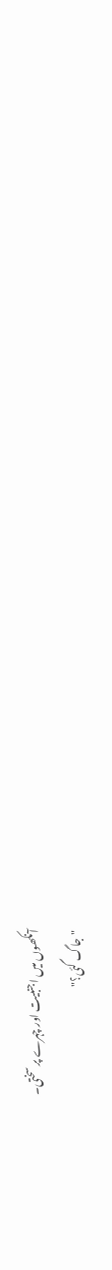آنکھوں میں اجنبیت اور چہرے پر سختی۔
"جاگ گئی؟"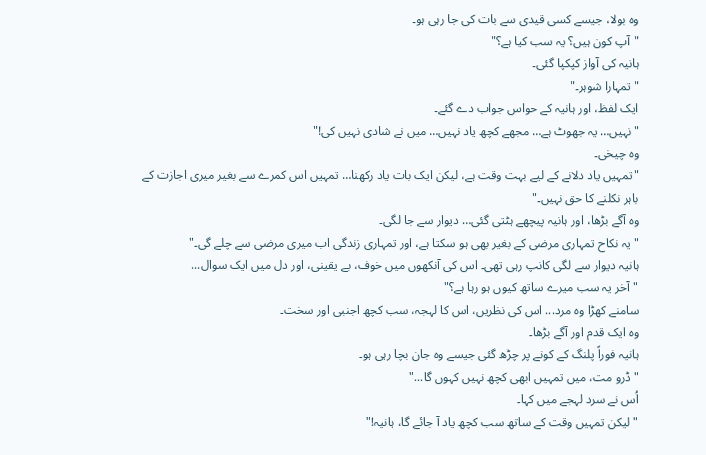وہ بولا، جیسے کسی قیدی سے بات کی جا رہی ہو۔
"آپ کون ہیں؟ یہ سب کیا ہے؟"
ہانیہ کی آواز کپکپا گئی۔
"تمہارا شوہر۔"
ایک لفظ، اور ہانیہ کے حواس جواب دے گئے۔
"نہیں… یہ جھوٹ ہے… مجھے کچھ یاد نہیں… میں نے شادی نہیں کی!"
وہ چیخی۔
"تمہیں یاد دلانے کے لیے بہت وقت ہے، لیکن ایک بات یاد رکھنا… تمہیں اس کمرے سے بغیر میری اجازت کے باہر نکلنے کا حق نہیں۔"
وہ آگے بڑھا، اور ہانیہ پیچھے ہٹتی گئی… دیوار سے جا لگی۔
"یہ نکاح تمہاری مرضی کے بغیر بھی ہو سکتا ہے، اور تمہاری زندگی اب میری مرضی سے چلے گی۔"
ہانیہ دیوار سے لگی کانپ رہی تھی۔ اس کی آنکھوں میں خوف، بے یقینی، اور دل میں ایک سوال...
"آخر یہ سب میرے ساتھ کیوں ہو رہا ہے؟"
سامنے کھڑا وہ مرد... اس کی نظریں، اس کا لہجہ، سب کچھ اجنبی اور سخت۔
وہ ایک قدم اور آگے بڑھا۔
ہانیہ فوراً پلنگ کے کونے پر چڑھ گئی جیسے وہ جان بچا رہی ہو۔
"ڈرو مت، میں تمہیں ابھی کچھ نہیں کہوں گا..."
اُس نے سرد لہجے میں کہا۔
"لیکن تمہیں وقت کے ساتھ سب کچھ یاد آ جائے گا، ہانیہ!"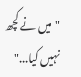"میں نے کچھ نہیں کیا..."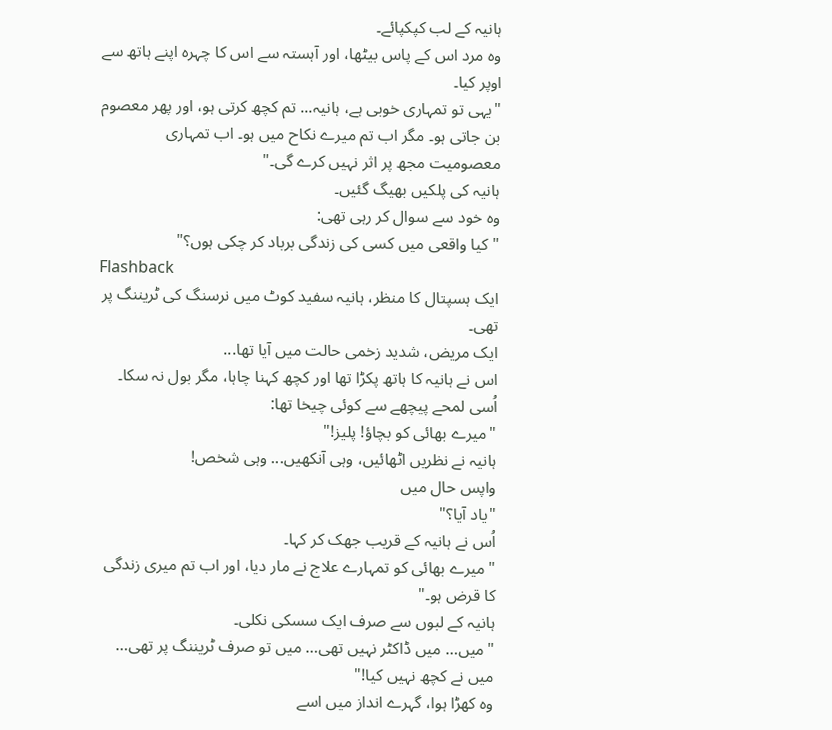ہانیہ کے لب کپکپائے۔
وہ مرد اس کے پاس بیٹھا، اور آہستہ سے اس کا چہرہ اپنے ہاتھ سے اوپر کیا۔
"یہی تو تمہاری خوبی ہے، ہانیہ... تم کچھ کرتی ہو، اور پھر معصوم بن جاتی ہو۔ مگر اب تم میرے نکاح میں ہو۔ اب تمہاری معصومیت مجھ پر اثر نہیں کرے گی۔"
ہانیہ کی پلکیں بھیگ گئیں۔
وہ خود سے سوال کر رہی تھی:
"کیا واقعی میں کسی کی زندگی برباد کر چکی ہوں؟"
Flashback
ایک ہسپتال کا منظر، ہانیہ سفید کوٹ میں نرسنگ کی ٹریننگ پر تھی۔
ایک مریض، شدید زخمی حالت میں آیا تھا...
اس نے ہانیہ کا ہاتھ پکڑا تھا اور کچھ کہنا چاہا، مگر بول نہ سکا۔
اُسی لمحے پیچھے سے کوئی چیخا تھا:
"میرے بھائی کو بچاؤ! پلیز!"
ہانیہ نے نظریں اٹھائیں، وہی آنکھیں... وہی شخص!
واپس حال میں
"یاد آیا؟"
اُس نے ہانیہ کے قریب جھک کر کہا۔
"میرے بھائی کو تمہارے علاج نے مار دیا، اور اب تم میری زندگی کا قرض ہو۔"
ہانیہ کے لبوں سے صرف ایک سسکی نکلی۔
"میں… میں ڈاکٹر نہیں تھی… میں تو صرف ٹریننگ پر تھی… میں نے کچھ نہیں کیا!"
وہ کھڑا ہوا، گہرے انداز میں اسے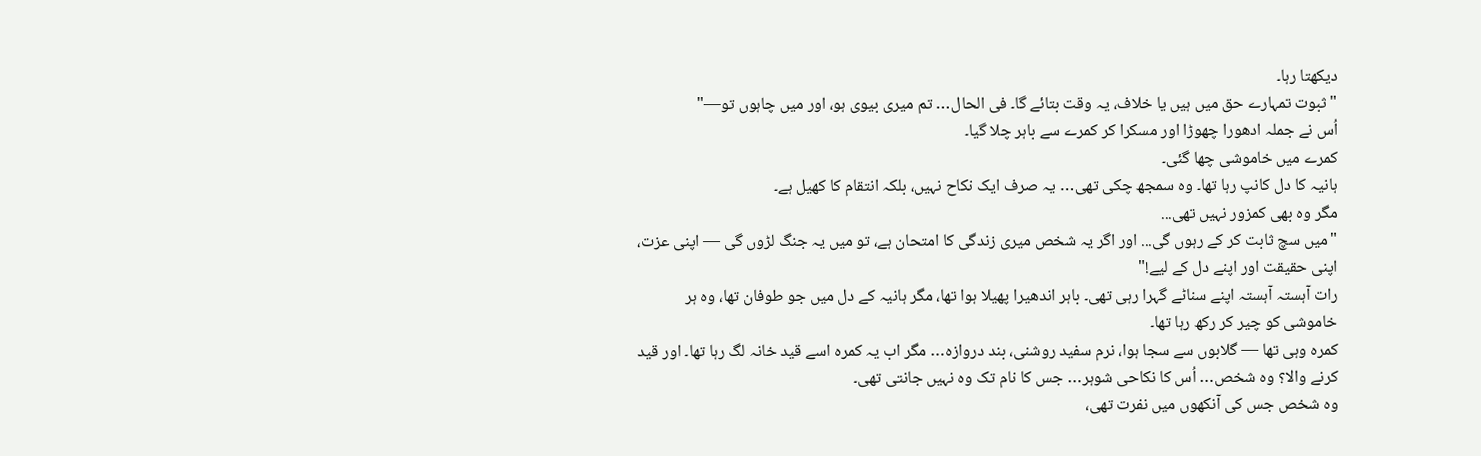دیکھتا رہا۔
"ثبوت تمہارے حق میں ہیں یا خلاف، یہ وقت بتائے گا۔ فی الحال… تم میری بیوی ہو، اور میں چاہوں تو—"
اُس نے جملہ ادھورا چھوڑا اور مسکرا کر کمرے سے باہر چلا گیا۔
کمرے میں خاموشی چھا گئی۔
ہانیہ کا دل کانپ رہا تھا۔ وہ سمجھ چکی تھی… یہ صرف ایک نکاح نہیں، بلکہ انتقام کا کھیل ہے۔
مگر وہ بھی کمزور نہیں تھی...
"میں سچ ثابت کر کے رہوں گی... اور اگر یہ شخص میری زندگی کا امتحان ہے، تو میں یہ جنگ لڑوں گی — اپنی عزت، اپنی حقیقت اور اپنے دل کے لیے!"
رات آہستہ آہستہ اپنے سناٹے گہرا رہی تھی۔ باہر اندھیرا پھیلا ہوا تھا، مگر ہانیہ کے دل میں جو طوفان تھا، وہ ہر خاموشی کو چیر کر رکھ رہا تھا۔
کمرہ وہی تھا — گلابوں سے سجا ہوا، نرم سفید روشنی، بند دروازہ… مگر اب یہ کمرہ اسے قید خانہ لگ رہا تھا۔ اور قید کرنے والا؟ وہ شخص… اُس کا نکاحی شوہر… جس کا نام تک وہ نہیں جانتی تھی۔
وہ شخص جس کی آنکھوں میں نفرت تھی،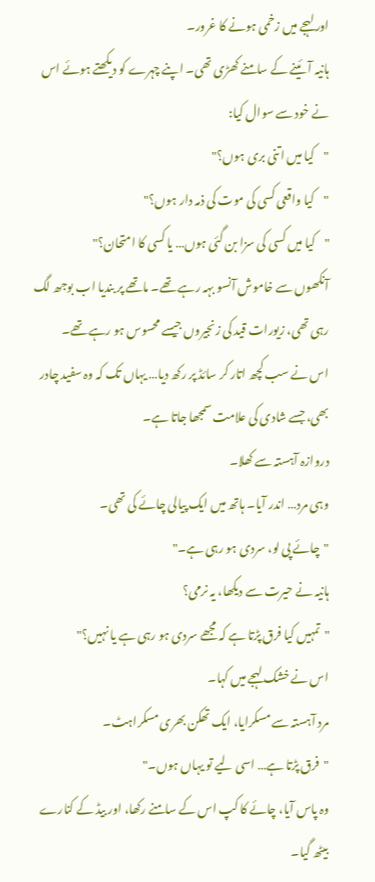اور لہجے میں زخمی ہونے کا غرور۔
ہانیہ آئینے کے سامنے کھڑی تھی۔ اپنے چہرے کو دیکھتے ہوئے اس نے خود سے سوال کیا:
"کیا میں اتنی بری ہوں؟"
"کیا واقعی کسی کی موت کی ذمہ دار ہوں؟"
"کیا میں کسی کی سزا بن گئی ہوں… یا کسی کا امتحان؟"
آنکھوں سے خاموش آنسو بہہ رہے تھے۔ ماتھے پر بندیا اب بوجھ لگ رہی تھی، زیورات قید کی زنجیروں جیسے محسوس ہو رہے تھے۔
اس نے سب کچھ اتار کر سائڈ پر رکھ دیا… یہاں تک کہ وہ سفید چادر بھی، جسے شادی کی علامت سمجھا جاتا ہے۔
دروازہ آہستہ سے کھلا۔
وہی مرد… اندر آیا۔ ہاتھ میں ایک پیالی چائے کی تھی۔
"چائے پی لو، سردی ہو رہی ہے۔"
ہانیہ نے حیرت سے دیکھا، یہ نرمی؟
"تمہیں کیا فرق پڑتا ہے کہ مجھے سردی ہو رہی ہے یا نہیں؟"
اس نے خشک لہجے میں کہا۔
مرد آہستہ سے مسکرایا، ایک تھکن بھری مسکراہٹ۔
"فرق پڑتا ہے… اسی لیے تو یہاں ہوں۔"
وہ پاس آیا، چائے کا کپ اس کے سامنے رکھا، اور بیڈ کے کنارے بیٹھ گیا۔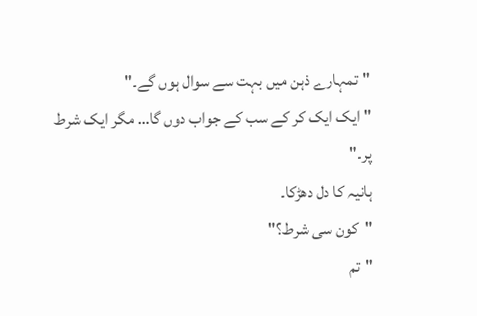"تمہارے ذہن میں بہت سے سوال ہوں گے۔"
"ایک ایک کر کے سب کے جواب دوں گا… مگر ایک شرط پر۔"
ہانیہ کا دل دھڑکا۔
"کون سی شرط؟"
"تم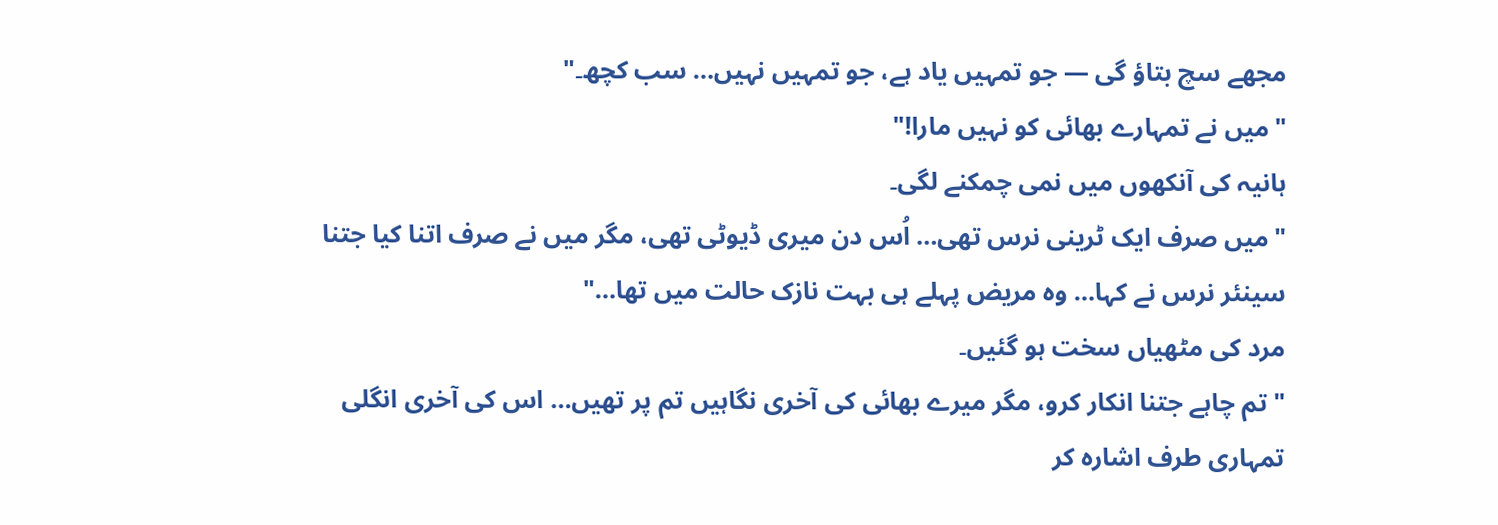مجھے سچ بتاؤ گی — جو تمہیں یاد ہے، جو تمہیں نہیں… سب کچھ۔"
"میں نے تمہارے بھائی کو نہیں مارا!"
ہانیہ کی آنکھوں میں نمی چمکنے لگی۔
"میں صرف ایک ٹرینی نرس تھی… اُس دن میری ڈیوٹی تھی، مگر میں نے صرف اتنا کیا جتنا سینئر نرس نے کہا… وہ مریض پہلے ہی بہت نازک حالت میں تھا…"
مرد کی مٹھیاں سخت ہو گئیں۔
"تم چاہے جتنا انکار کرو، مگر میرے بھائی کی آخری نگاہیں تم پر تھیں… اس کی آخری انگلی تمہاری طرف اشارہ کر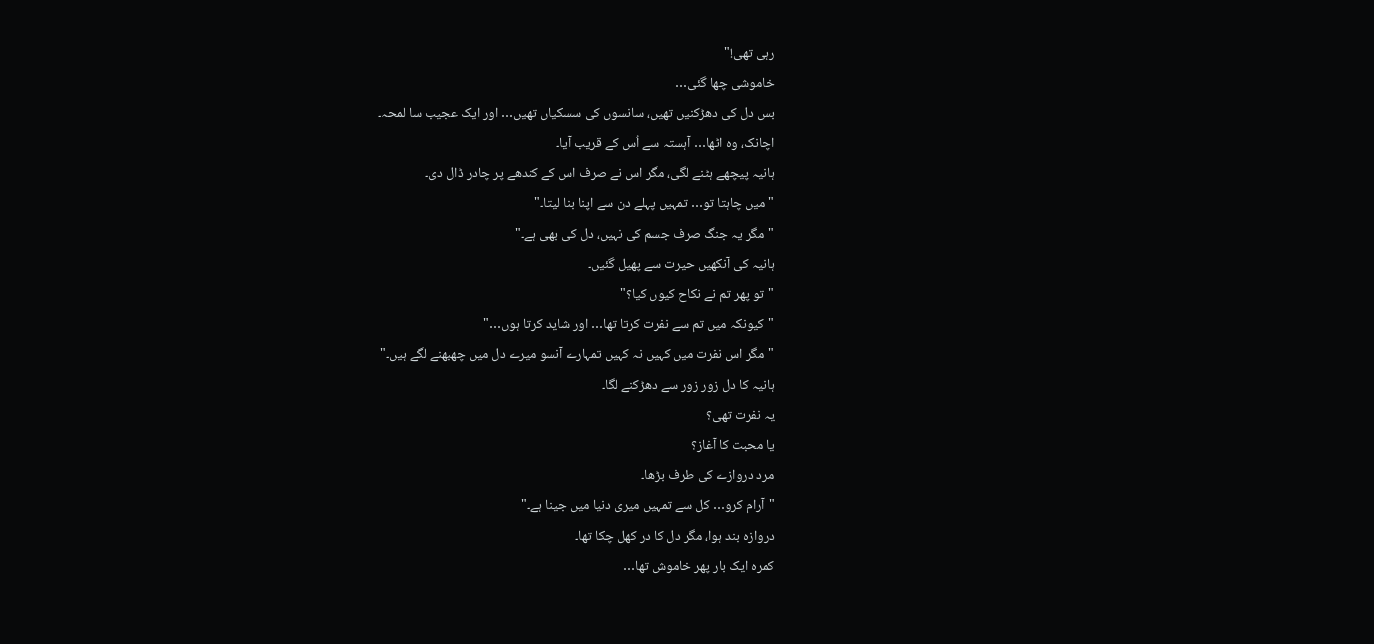رہی تھی!"
خاموشی چھا گئی…
بس دل کی دھڑکنیں تھیں، سانسوں کی سسکیاں تھیں… اور ایک عجیب سا لمحہ۔
اچانک، وہ اٹھا… آہستہ سے اُس کے قریب آیا۔
ہانیہ پیچھے ہٹنے لگی، مگر اس نے صرف اس کے کندھے پر چادر ڈال دی۔
"میں چاہتا تو… تمہیں پہلے دن سے اپنا بنا لیتا۔"
"مگر یہ جنگ صرف جسم کی نہیں، دل کی بھی ہے۔"
ہانیہ کی آنکھیں حیرت سے پھیل گئیں۔
"تو پھر تم نے نکاح کیوں کیا؟"
"کیونکہ میں تم سے نفرت کرتا تھا… اور شاید کرتا ہوں…"
"مگر اس نفرت میں کہیں نہ کہیں تمہارے آنسو میرے دل میں چھبھنے لگے ہیں۔"
ہانیہ کا دل زور زور سے دھڑکنے لگا۔
یہ نفرت تھی؟
یا محبت کا آغاز؟
مرد دروازے کی طرف بڑھا۔
"آرام کرو… کل سے تمہیں میری دنیا میں جینا ہے۔"
دروازہ بند ہوا، مگر دل کا در کھل چکا تھا۔
کمرہ ایک بار پھر خاموش تھا…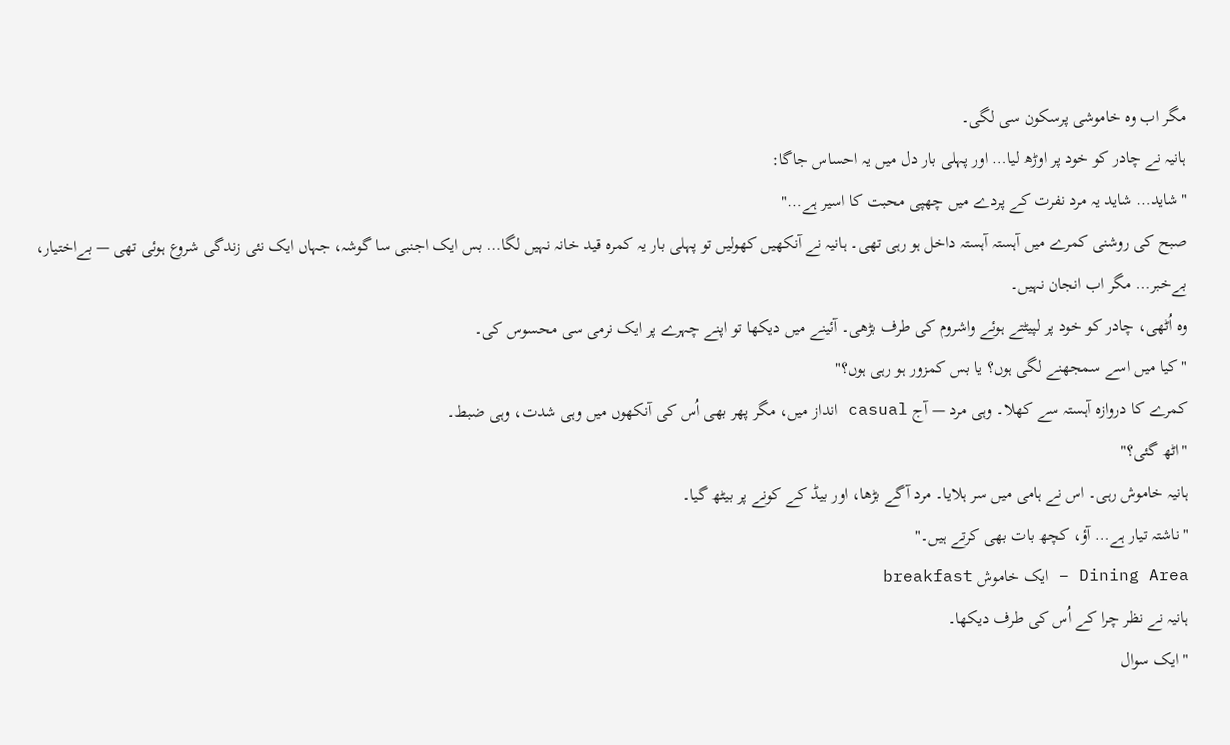مگر اب وہ خاموشی پرسکون سی لگی۔
ہانیہ نے چادر کو خود پر اوڑھ لیا… اور پہلی بار دل میں یہ احساس جاگا:
"شاید… شاید یہ مرد نفرت کے پردے میں چھپی محبت کا اسیر ہے…"
صبح کی روشنی کمرے میں آہستہ آہستہ داخل ہو رہی تھی۔ ہانیہ نے آنکھیں کھولیں تو پہلی بار یہ کمرہ قید خانہ نہیں لگا… بس ایک اجنبی سا گوشہ، جہاں ایک نئی زندگی شروع ہوئی تھی — بےاختیار، بےخبر… مگر اب انجان نہیں۔
وہ اُٹھی، چادر کو خود پر لپیٹتے ہوئے واشروم کی طرف بڑھی۔ آئینے میں دیکھا تو اپنے چہرے پر ایک نرمی سی محسوس کی۔
"کیا میں اسے سمجھنے لگی ہوں؟ یا بس کمزور ہو رہی ہوں؟"
کمرے کا دروازہ آہستہ سے کھلا۔ وہی مرد — آج casual انداز میں، مگر پھر بھی اُس کی آنکھوں میں وہی شدت، وہی ضبط۔
"اٹھ گئی؟"
ہانیہ خاموش رہی۔ اس نے ہامی میں سر ہلایا۔ مرد آگے بڑھا، اور بیڈ کے کونے پر بیٹھ گیا۔
"ناشتہ تیار ہے… آؤ، کچھ بات بھی کرتے ہیں۔"
Dining Area – ایک خاموش breakfast
ہانیہ نے نظر چرا کے اُس کی طرف دیکھا۔
"ایک سوال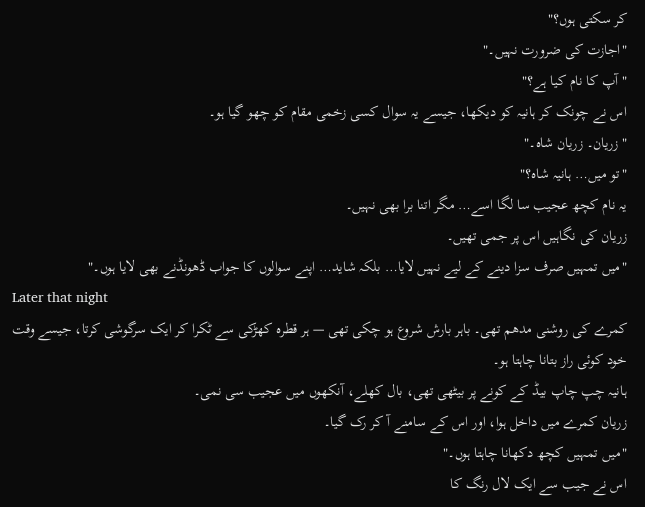کر سکتی ہوں؟"
"اجازت کی ضرورت نہیں۔"
"آپ کا نام کیا ہے؟"
اس نے چونک کر ہانیہ کو دیکھا، جیسے یہ سوال کسی زخمی مقام کو چھو گیا ہو۔
"زریان۔ زریان شاہ۔"
"تو میں… ہانیہ شاہ؟"
یہ نام کچھ عجیب سا لگا اسے… مگر اتنا برا بھی نہیں۔
زریان کی نگاہیں اس پر جمی تھیں۔
"میں تمہیں صرف سزا دینے کے لیے نہیں لایا… بلکہ شاید… اپنے سوالوں کا جواب ڈھونڈنے بھی لایا ہوں۔"
Later that night
کمرے کی روشنی مدھم تھی۔ باہر بارش شروع ہو چکی تھی — ہر قطرہ کھڑکی سے ٹکرا کر ایک سرگوشی کرتا، جیسے وقت خود کوئی راز بتانا چاہتا ہو۔
ہانیہ چپ چاپ بیڈ کے کونے پر بیٹھی تھی، بال کھلے، آنکھوں میں عجیب سی نمی۔
زریان کمرے میں داخل ہوا، اور اس کے سامنے آ کر رک گیا۔
"میں تمہیں کچھ دکھانا چاہتا ہوں۔"
اس نے جیب سے ایک لال رنگ کا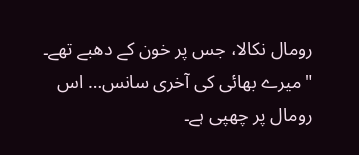رومال نکالا، جس پر خون کے دھبے تھے۔
"میرے بھائی کی آخری سانس… اس رومال پر چھپی ہے۔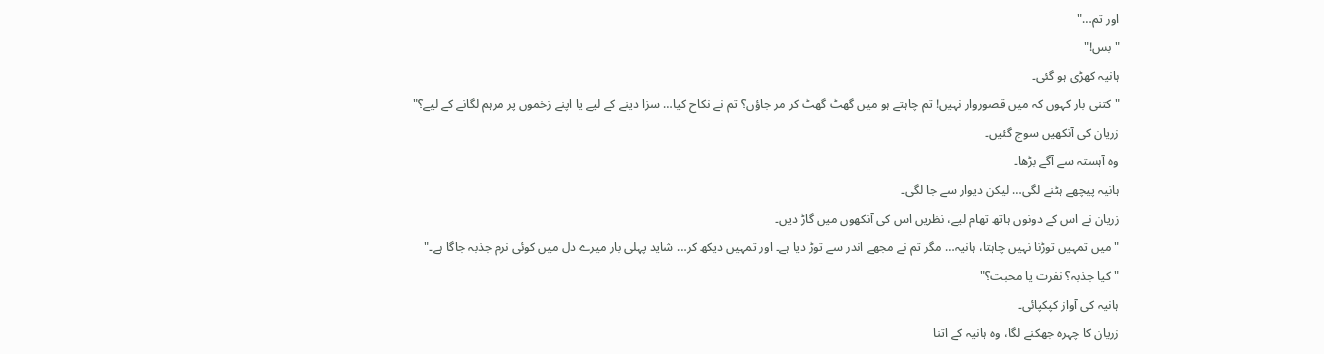اور تم…"
"بس!"
ہانیہ کھڑی ہو گئی۔
"کتنی بار کہوں کہ میں قصوروار نہیں! تم چاہتے ہو میں گھٹ گھٹ کر مر جاؤں؟ تم نے نکاح کیا… سزا دینے کے لیے یا اپنے زخموں پر مرہم لگانے کے لیے؟"
زریان کی آنکھیں سوج گئیں۔
وہ آہستہ سے آگے بڑھا۔
ہانیہ پیچھے ہٹنے لگی… لیکن دیوار سے جا لگی۔
زریان نے اس کے دونوں ہاتھ تھام لیے، نظریں اس کی آنکھوں میں گاڑ دیں۔
"میں تمہیں توڑنا نہیں چاہتا، ہانیہ… مگر تم نے مجھے اندر سے توڑ دیا ہے۔ اور تمہیں دیکھ کر… شاید پہلی بار میرے دل میں کوئی نرم جذبہ جاگا ہے۔"
"کیا جذبہ؟ نفرت یا محبت؟"
ہانیہ کی آواز کپکپائی۔
زریان کا چہرہ جھکنے لگا، وہ ہانیہ کے اتنا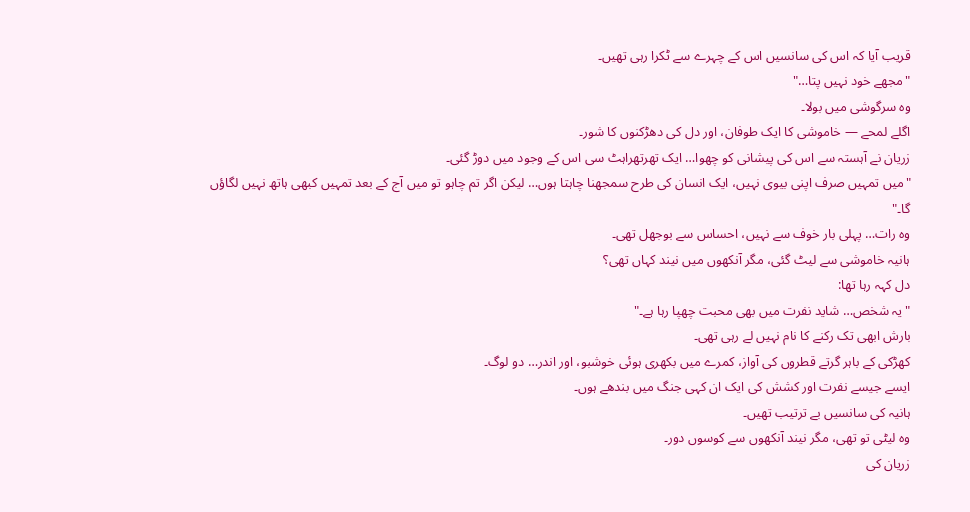قریب آیا کہ اس کی سانسیں اس کے چہرے سے ٹکرا رہی تھیں۔
"مجھے خود نہیں پتا…"
وہ سرگوشی میں بولا۔
اگلے لمحے — خاموشی کا ایک طوفان، اور دل کی دھڑکنوں کا شور۔
زریان نے آہستہ سے اس کی پیشانی کو چھوا… ایک تھرتھراہٹ سی اس کے وجود میں دوڑ گئی۔
"میں تمہیں صرف اپنی بیوی نہیں، ایک انسان کی طرح سمجھنا چاہتا ہوں… لیکن اگر تم چاہو تو میں آج کے بعد تمہیں کبھی ہاتھ نہیں لگاؤں گا۔"
وہ رات… پہلی بار خوف سے نہیں، احساس سے بوجھل تھی۔
ہانیہ خاموشی سے لیٹ گئی، مگر آنکھوں میں نیند کہاں تھی؟
دل کہہ رہا تھا:
"یہ شخص… شاید نفرت میں بھی محبت چھپا رہا ہے۔"
بارش ابھی تک رکنے کا نام نہیں لے رہی تھی۔
کھڑکی کے باہر گرتے قطروں کی آواز، کمرے میں بکھری ہوئی خوشبو، اور اندر… دو لوگ۔
ایسے جیسے نفرت اور کشش کی ایک ان کہی جنگ میں بندھے ہوں۔
ہانیہ کی سانسیں بے ترتیب تھیں۔
وہ لیٹی تو تھی، مگر نیند آنکھوں سے کوسوں دور۔
زریان کی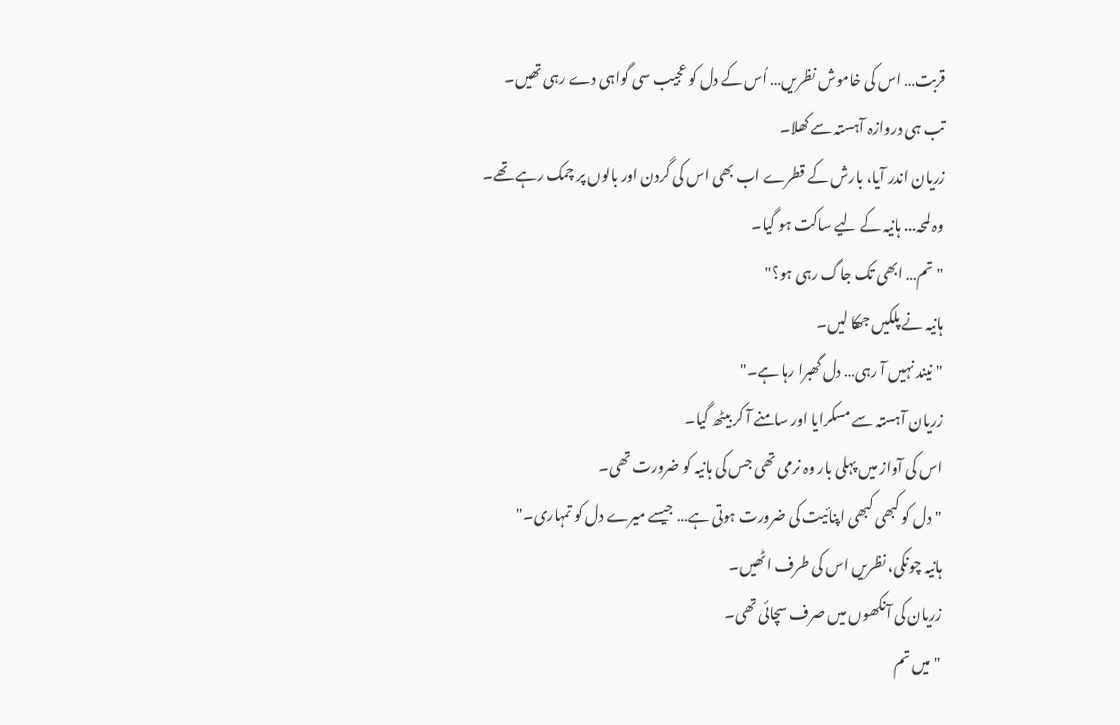قربت… اس کی خاموش نظریں… اُس کے دل کو عجیب سی گواہی دے رہی تھیں۔
تب ہی دروازہ آہستہ سے کھلا۔
زریان اندر آیا، بارش کے قطرے اب بھی اس کی گردن اور بالوں پر چمک رہے تھے۔
وہ لمحہ... ہانیہ کے لیے ساکت ہو گیا۔
"تم… ابھی تک جاگ رہی ہو؟"
ہانیہ نے پلکیں جھکا لیں۔
"نیند نہیں آ رہی… دل گھبرا رہا ہے۔"
زریان آہستہ سے مسکرایا اور سامنے آ کر بیٹھ گیا۔
اس کی آواز میں پہلی بار وہ نرمی تھی جس کی ہانیہ کو ضرورت تھی۔
"دل کو کبھی کبھی اپنائیت کی ضرورت ہوتی ہے… جیسے میرے دل کو تمہاری۔"
ہانیہ چونکی، نظریں اس کی طرف اٹھیں۔
زریان کی آنکھوں میں صرف سچائی تھی۔
"میں تم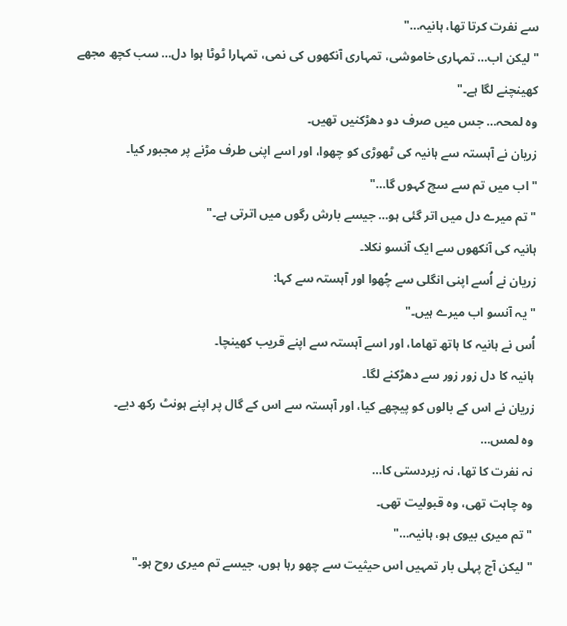سے نفرت کرتا تھا، ہانیہ…"
"لیکن اب… تمہاری خاموشی، تمہاری آنکھوں کی نمی، تمہارا ٹوٹا ہوا دل… سب کچھ مجھے کھینچنے لگا ہے۔"
وہ لمحہ… جس میں صرف دو دھڑکنیں تھیں۔
زریان نے آہستہ سے ہانیہ کی ٹھوڑی کو چھوا، اور اسے اپنی طرف مڑنے پر مجبور کیا۔
"اب میں تم سے سچ کہوں گا…"
"تم میرے دل میں اتر گئی ہو… جیسے بارش رگوں میں اترتی ہے۔"
ہانیہ کی آنکھوں سے ایک آنسو نکلا۔
زریان نے اُسے اپنی انگلی سے چُھوا اور آہستہ سے کہا:
"یہ آنسو اب میرے ہیں۔"
اُس نے ہانیہ کا ہاتھ تھاما، اور اسے آہستہ سے اپنے قریب کھینچا۔
ہانیہ کا دل زور زور سے دھڑکنے لگا۔
زریان نے اس کے بالوں کو پیچھے کیا، اور آہستہ سے اس کے گال پر اپنے ہونٹ رکھ دیے۔
وہ لمس…
نہ نفرت کا تھا، نہ زبردستی کا…
وہ چاہت تھی، وہ قبولیت تھی۔
"تم میری بیوی ہو، ہانیہ…"
"لیکن آج پہلی بار تمہیں اس حیثیت سے چھو رہا ہوں، جیسے تم میری روح ہو۔"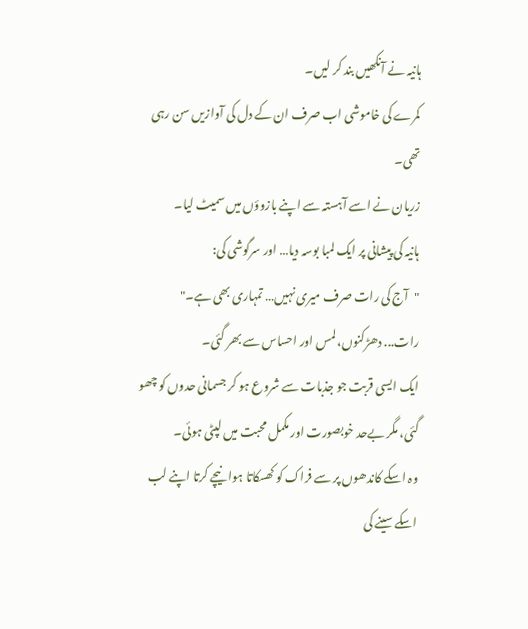ہانیہ نے آنکھیں بند کر لیں۔
کمرے کی خاموشی اب صرف ان کے دل کی آوازیں سن رہی تھی۔
زریان نے اسے آہستہ سے اپنے بازوؤں میں سمیٹ لیا۔
ہانیہ کی پیشانی پر ایک لمبا بوسہ دیا… اور سرگوشی کی:
"آج کی رات صرف میری نہیں… تمہاری بھی ہے۔"
رات... دھڑکنوں، لمس اور احساس سے بھر گئی۔
ایک ایسی قربت جو جذبات سے شروع ہو کر جسمانی حدوں کو چھو گئی، مگر بےحد خوبصورت اور مکمل محبت میں لپٹی ہوئی۔
وہ اسکے کاندھوں پر سے فراک کو کھسکاتا ہوا نیچے کرتا اپنے لب اسکے سینے کی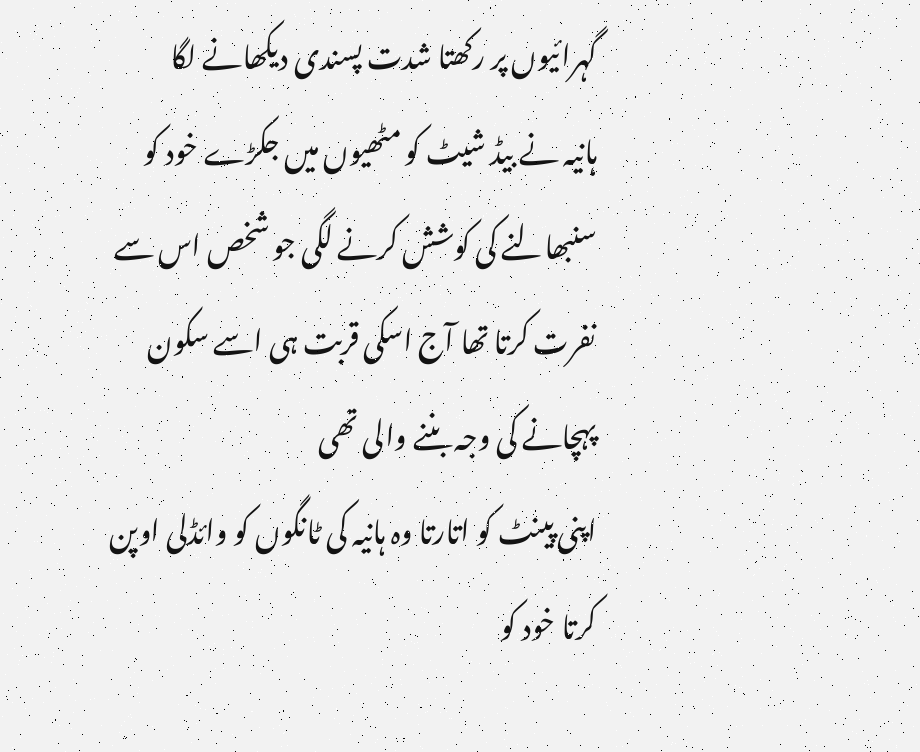گہرائیوں پر رکھتا شدت پسندی دیکھانے لگا
ہانیہ نے بیڈ شیٹ کو مٹھیوں میں جکڑے خود کو سنبھالنے کی کوشش کرنے لگی جو شخص اس سے نفرت کرتا تھا آج اسکی قربت ہی اسے سکون پہچانے کی وجہ بننے والی تھی
اپنی پینٹ کو اتارتا وہ ہانیہ کی ٹانگوں کو وائڈلی اوپن کرتا خود کو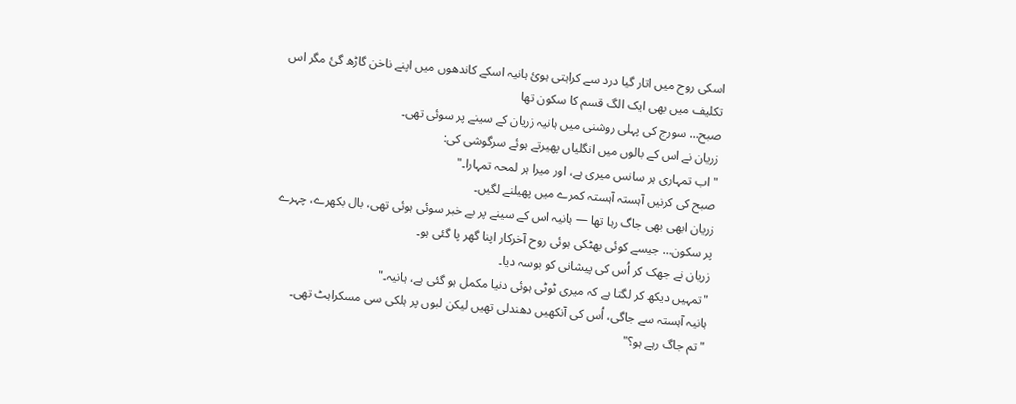اسکی روح میں اتار گیا درد سے کراہتی ہوئ ہانیہ اسکے کاندھوں میں اپنے ناخن گاڑھ گئ مگر اس تکلیف میں بھی ایک الگ قسم کا سکون تھا
صبح… سورج کی پہلی روشنی میں ہانیہ زریان کے سینے پر سوئی تھی۔
زریان نے اس کے بالوں میں انگلیاں پھیرتے ہوئے سرگوشی کی:
"اب تمہاری ہر سانس میری ہے، اور میرا ہر لمحہ تمہارا۔"
صبح کی کرنیں آہستہ آہستہ کمرے میں پھیلنے لگیں۔
زریان ابھی بھی جاگ رہا تھا — ہانیہ اس کے سینے پر بے خبر سوئی ہوئی تھی، بال بکھرے، چہرے پر سکون… جیسے کوئی بھٹکی ہوئی روح آخرکار اپنا گھر پا گئی ہو۔
زریان نے جھک کر اُس کی پیشانی کو بوسہ دیا۔
"تمہیں دیکھ کر لگتا ہے کہ میری ٹوٹی ہوئی دنیا مکمل ہو گئی ہے، ہانیہ۔"
ہانیہ آہستہ سے جاگی، اُس کی آنکھیں دھندلی تھیں لیکن لبوں پر ہلکی سی مسکراہٹ تھی۔
"تم جاگ رہے ہو؟"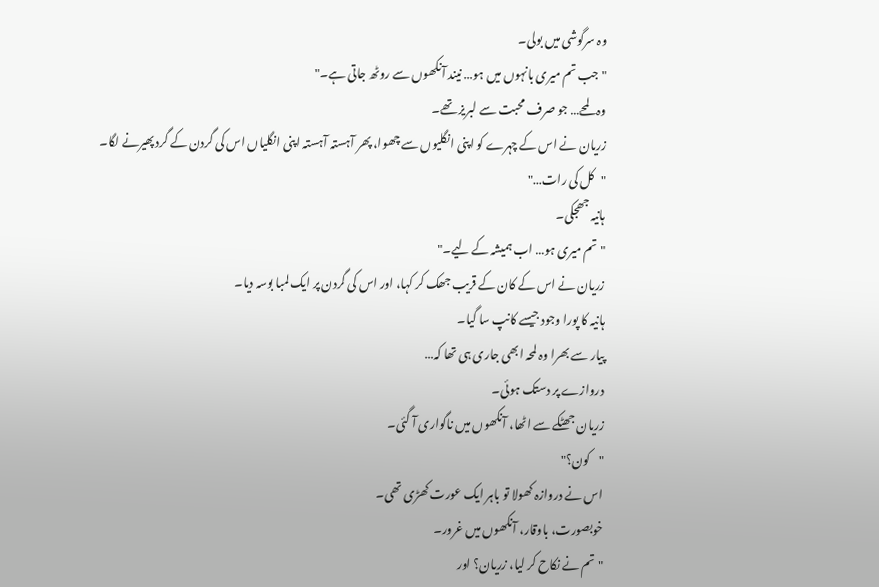وہ سرگوشی میں بولی۔
"جب تم میری بانہوں میں ہو… نیند آنکھوں سے روٹھ جاتی ہے۔"
وہ لمحے… جو صرف محبت سے لبریز تھے۔
زریان نے اس کے چہرے کو اپنی انگلیوں سے چھوا، پھر آہستہ آہستہ اپنی انگلیاں اس کی گردن کے گرد پھیرنے لگا۔
"کل کی رات…"
ہانیہ جھجکی۔
"تم میری ہو… اب ہمیشہ کے لیے۔"
زریان نے اس کے کان کے قریب جھک کر کہا، اور اس کی گردن پر ایک لمبا بوسہ دیا۔
ہانیہ کا پورا وجود جیسے کانپ سا گیا۔
پیار سے بھرا وہ لمحہ ابھی جاری ہی تھا کہ…
دروازے پر دستک ہوئی۔
زریان جھٹکے سے اٹھا، آنکھوں میں ناگواری آ گئی۔
"کون؟"
اس نے دروازہ کھولا تو باہر ایک عورت کھڑی تھی۔
خوبصورت، باوقار، آنکھوں میں غرور۔
"تم نے نکاح کر لیا، زریان؟ اور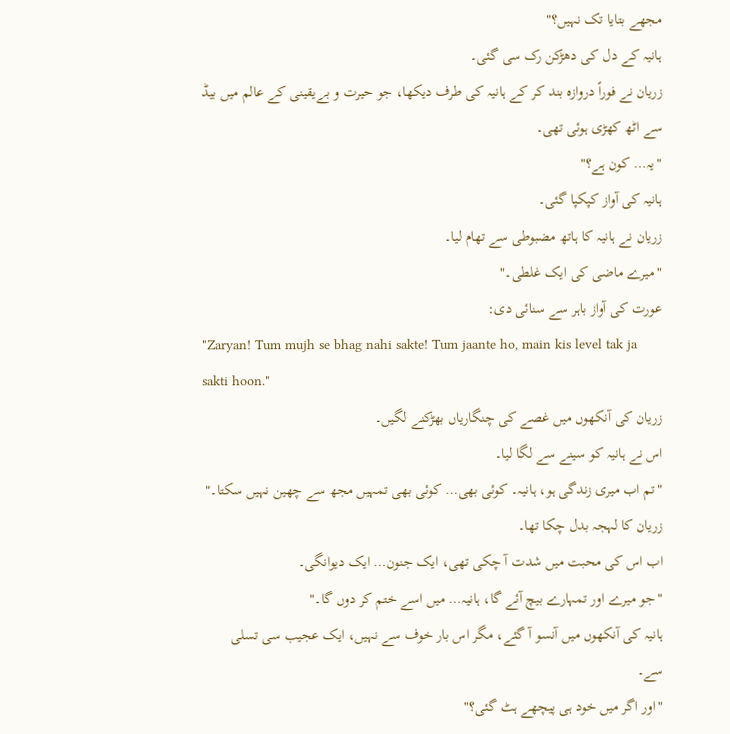مجھے بتایا تک نہیں؟"
ہانیہ کے دل کی دھڑکن رک سی گئی۔
زریان نے فوراً دروازہ بند کر کے ہانیہ کی طرف دیکھا، جو حیرت و بےیقینی کے عالم میں بیڈ سے اٹھ کھڑی ہوئی تھی۔
"یہ… کون ہے؟"
ہانیہ کی آواز کپکپا گئی۔
زریان نے ہانیہ کا ہاتھ مضبوطی سے تھام لیا۔
"میرے ماضی کی ایک غلطی۔"
عورت کی آواز باہر سے سنائی دی:
"Zaryan! Tum mujh se bhag nahi sakte! Tum jaante ho, main kis level tak ja sakti hoon."
زریان کی آنکھوں میں غصے کی چنگاریاں بھڑکنے لگیں۔
اس نے ہانیہ کو سینے سے لگا لیا۔
"تم اب میری زندگی ہو، ہانیہ۔ کوئی بھی… کوئی بھی تمہیں مجھ سے چھین نہیں سکتا۔"
زریان کا لہجہ بدل چکا تھا۔
اب اس کی محبت میں شدت آ چکی تھی، ایک جنون… ایک دیوانگی۔
"جو میرے اور تمہارے بیچ آئے گا، ہانیہ… میں اسے ختم کر دوں گا۔"
ہانیہ کی آنکھوں میں آنسو آ گئے، مگر اس بار خوف سے نہیں، ایک عجیب سی تسلی سے۔
"اور اگر میں خود ہی پیچھے ہٹ گئی؟"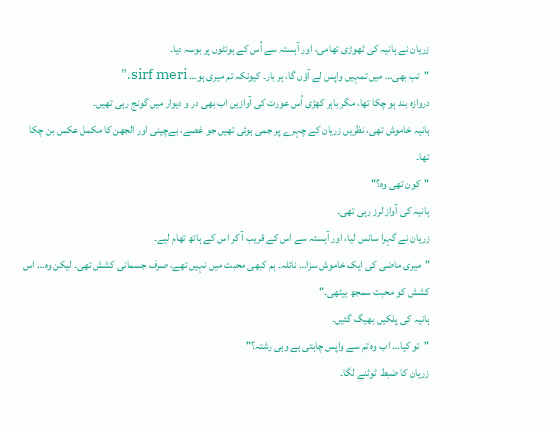زریان نے ہانیہ کی ٹھوڑی تھامی، اور آہستہ سے اُس کے ہونٹوں پر بوسہ دیا۔
"تب بھی… میں تمہیں واپس لے آؤں گا، ہر بار۔ کیونکہ تم میری ہو… sirf meri."
دروازہ بند ہو چکا تھا، مگر باہر کھڑی اُس عورت کی آوازیں اب بھی در و دیوار میں گونج رہی تھیں۔
ہانیہ خاموش تھی، نظریں زریان کے چہرے پر جمی ہوئی تھیں جو غصے، بےچینی اور الجھن کا مکمل عکس بن چکا تھا۔
"کون تھی وہ؟"
ہانیہ کی آواز لرز رہی تھی۔
زریان نے گہرا سانس لیا، اور آہستہ سے اس کے قریب آ کر اس کے ہاتھ تھام لیے۔
"میری ماضی کی ایک خاموش سزا… نائلہ۔ ہم کبھی محبت میں نہیں تھے، صرف جسمانی کشش تھی۔ لیکن وہ… اس کشش کو محبت سمجھ بیٹھی۔"
ہانیہ کی پلکیں بھیگ گئیں۔
"تو کیا… اب وہ تم سے واپس چاہتی ہے وہی رشتہ؟"
زریان کا ضبط ٹوٹنے لگا۔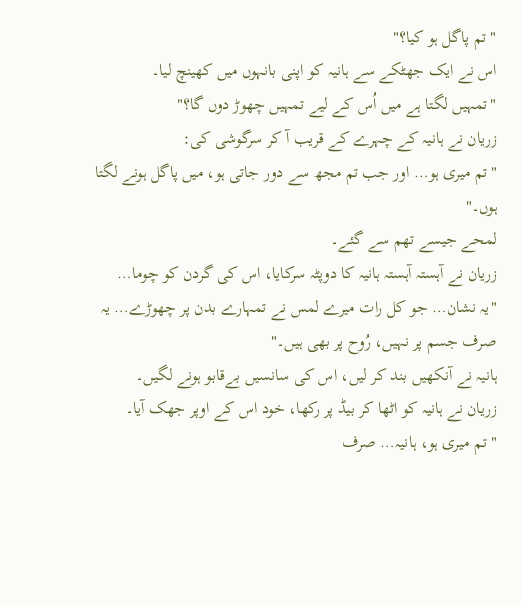"تم پاگل ہو کیا؟"
اس نے ایک جھٹکے سے ہانیہ کو اپنی بانہوں میں کھینچ لیا۔
"تمہیں لگتا ہے میں اُس کے لیے تمہیں چھوڑ دوں گا؟"
زریان نے ہانیہ کے چہرے کے قریب آ کر سرگوشی کی:
"تم میری ہو… اور جب تم مجھ سے دور جاتی ہو، میں پاگل ہونے لگتا ہوں۔"
لمحے جیسے تھم سے گئے۔
زریان نے آہستہ آہستہ ہانیہ کا دوپٹہ سرکایا، اس کی گردن کو چوما…
"یہ نشان… جو کل رات میرے لمس نے تمہارے بدن پر چھوڑے… یہ صرف جسم پر نہیں، رُوح پر بھی ہیں۔"
ہانیہ نے آنکھیں بند کر لیں، اس کی سانسیں بےقابو ہونے لگیں۔
زریان نے ہانیہ کو اٹھا کر بیڈ پر رکھا، خود اس کے اوپر جھک آیا۔
"تم میری ہو، ہانیہ… صرف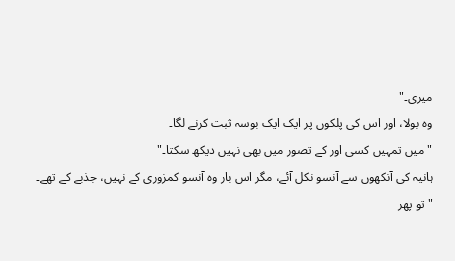میری۔"
وہ بولا، اور اس کی پلکوں پر ایک ایک بوسہ ثبت کرنے لگا۔
"میں تمہیں کسی اور کے تصور میں بھی نہیں دیکھ سکتا۔"
ہانیہ کی آنکھوں سے آنسو نکل آئے، مگر اس بار وہ آنسو کمزوری کے نہیں، جذبے کے تھے۔
"تو پھر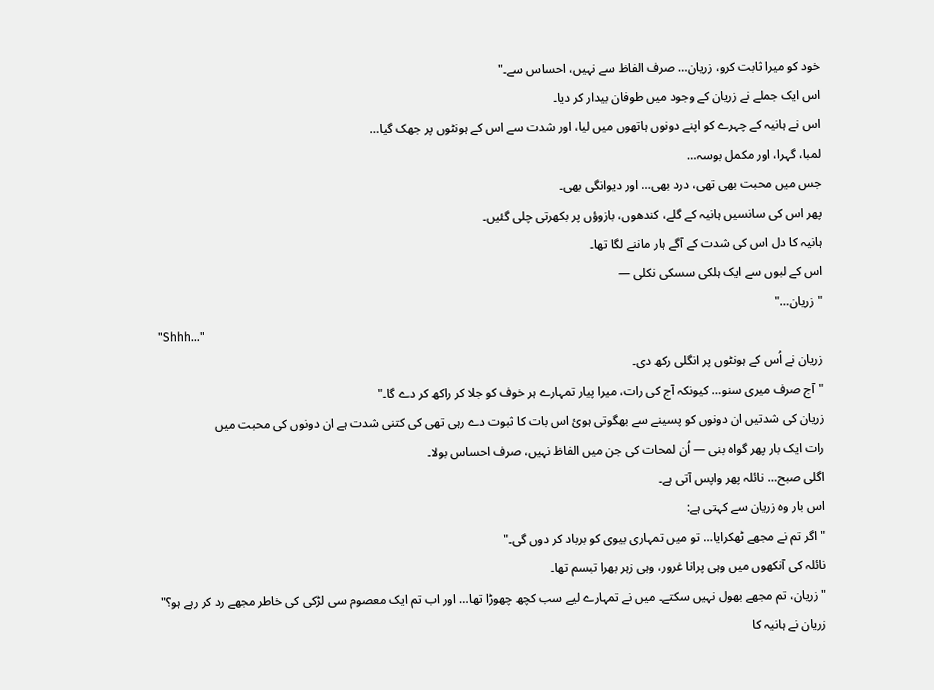خود کو میرا ثابت کرو، زریان… صرف الفاظ سے نہیں، احساس سے۔"
اس ایک جملے نے زریان کے وجود میں طوفان بیدار کر دیا۔
اس نے ہانیہ کے چہرے کو اپنے دونوں ہاتھوں میں لیا، اور شدت سے اس کے ہونٹوں پر جھک گیا…
لمبا، گہرا، اور مکمل بوسہ…
جس میں محبت بھی تھی، درد بھی… اور دیوانگی بھی۔
پھر اس کی سانسیں ہانیہ کے گلے، کندھوں، بازوؤں پر بکھرتی چلی گئیں۔
ہانیہ کا دل اس کی شدت کے آگے ہار ماننے لگا تھا۔
اس کے لبوں سے ایک ہلکی سسکی نکلی —
"زریان…"
"Shhh…"
زریان نے اُس کے ہونٹوں پر انگلی رکھ دی۔
"آج صرف میری سنو… کیونکہ آج کی رات، میرا پیار تمہارے ہر خوف کو جلا کر راکھ کر دے گا۔"
زریان کی شدتیں ان دونوں کو پسینے سے بھگوتی ہوئ اس بات کا ثبوت دے رہی تھی کی کتنی شدت ہے ان دونوں کی محبت میں
رات ایک بار پھر گواہ بنی — اُن لمحات کی جن میں الفاظ نہیں، صرف احساس بولا۔
اگلی صبح… نائلہ پھر واپس آتی ہے۔
اس بار وہ زریان سے کہتی ہے:
"اگر تم نے مجھے ٹھکرایا… تو میں تمہاری بیوی کو برباد کر دوں گی۔"
نائلہ کی آنکھوں میں وہی پرانا غرور، وہی زہر بھرا تبسم تھا۔
"زریان، تم مجھے بھول نہیں سکتے۔ میں نے تمہارے لیے سب کچھ چھوڑا تھا… اور اب تم ایک معصوم سی لڑکی کی خاطر مجھے رد کر رہے ہو؟"
زریان نے ہانیہ کا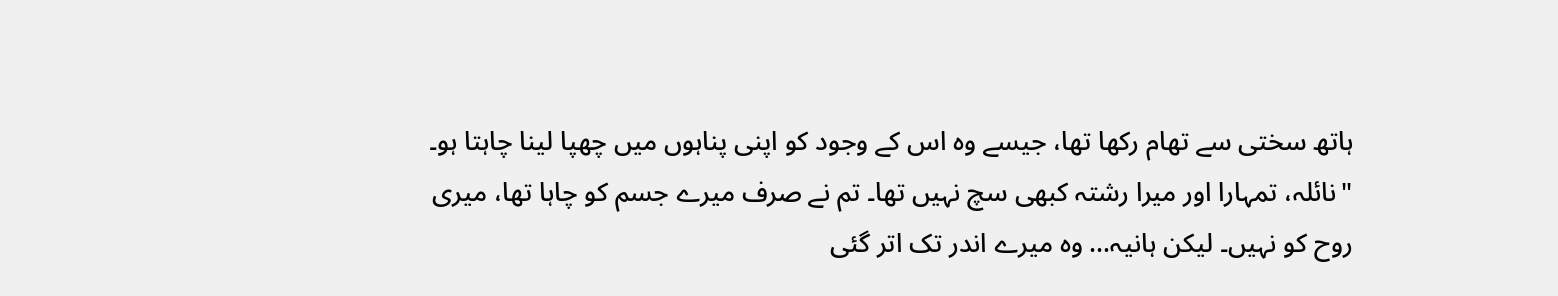ہاتھ سختی سے تھام رکھا تھا، جیسے وہ اس کے وجود کو اپنی پناہوں میں چھپا لینا چاہتا ہو۔
"نائلہ، تمہارا اور میرا رشتہ کبھی سچ نہیں تھا۔ تم نے صرف میرے جسم کو چاہا تھا، میری روح کو نہیں۔ لیکن ہانیہ… وہ میرے اندر تک اتر گئی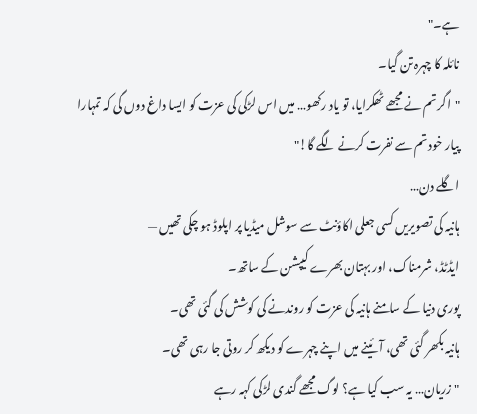ہے۔"
نائلہ کا چہرہ تن گیا۔
"اگر تم نے مجھے ٹھکرایا، تو یاد رکھو… میں اس لڑکی کی عزت کو ایسا داغ دوں گی کہ تمہارا پیار خود تم سے نفرت کرنے لگے گا!"
اگلے دن…
ہانیہ کی تصویریں کسی جعلی اکاؤنٹ سے سوشل میڈیا پر اپلوڈ ہو چکی تھیں —
ایڈٹڈ، شرمناک، اور بہتان بھرے کیپشن کے ساتھ۔
پوری دنیا کے سامنے ہانیہ کی عزت کو روندنے کی کوشش کی گئی تھی۔
ہانیہ بکھر گئی تھی، آئینے میں اپنے چہرے کو دیکھ کر روتی جا رہی تھی۔
"زریان… یہ سب کیا ہے؟ لوگ مجھے گندی لڑکی کہہ رہے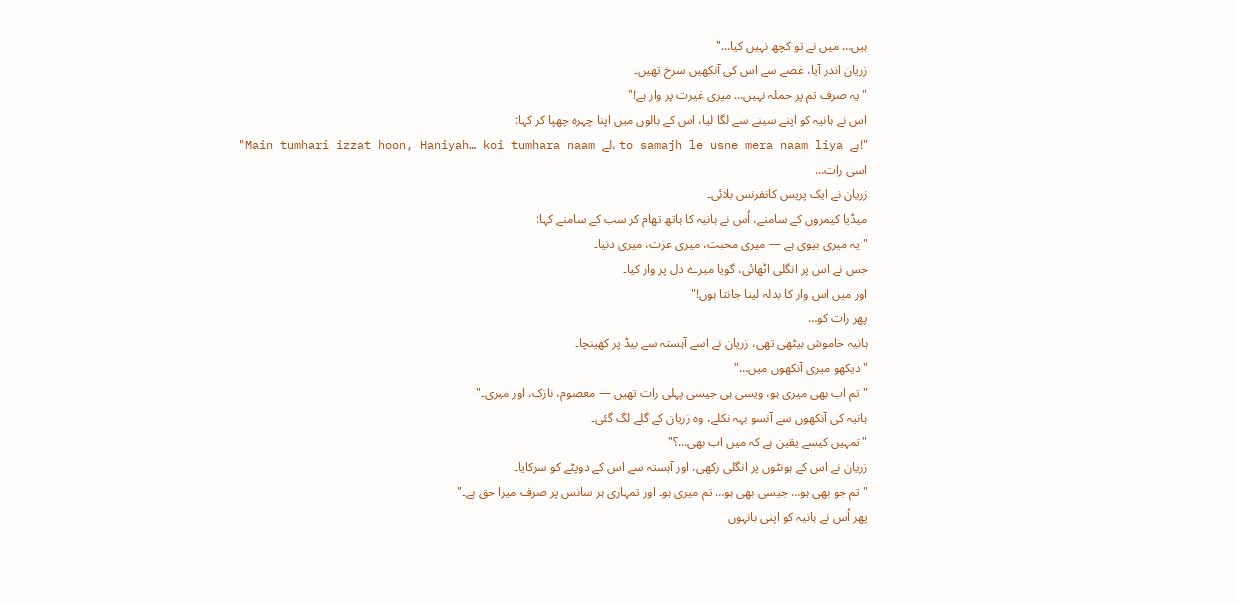ہیں… میں نے تو کچھ نہیں کیا…"
زریان اندر آیا، غصے سے اس کی آنکھیں سرخ تھیں۔
"یہ صرف تم پر حملہ نہیں… میری غیرت پر وار ہے!"
اس نے ہانیہ کو اپنے سینے سے لگا لیا، اس کے بالوں میں اپنا چہرہ چھپا کر کہا:
"Main tumhari izzat hoon, Haniyah… koi tumhara naam لے، to samajh le usne mera naam liya ہے!"
اسی رات…
زریان نے ایک پریس کانفرنس بلائی۔
میڈیا کیمروں کے سامنے، اُس نے ہانیہ کا ہاتھ تھام کر سب کے سامنے کہا:
"یہ میری بیوی ہے — میری محبت، میری عزت، میری دنیا۔
جس نے اس پر انگلی اٹھائی، گویا میرے دل پر وار کیا۔
اور میں اس وار کا بدلہ لینا جانتا ہوں!"
پھر رات کو…
ہانیہ خاموش بیٹھی تھی، زریان نے اسے آہستہ سے بیڈ پر کھینچا۔
"دیکھو میری آنکھوں میں…"
"تم اب بھی میری ہو، ویسی ہی جیسی پہلی رات تھیں — معصوم، نازک، اور میری۔"
ہانیہ کی آنکھوں سے آنسو بہہ نکلے، وہ زریان کے گلے لگ گئی۔
"تمہیں کیسے یقین ہے کہ میں اب بھی…؟"
زریان نے اس کے ہونٹوں پر انگلی رکھی، اور آہستہ سے اس کے دوپٹے کو سرکایا۔
"تم جو بھی ہو… جیسی بھی ہو… تم میری ہو۔ اور تمہاری ہر سانس پر صرف میرا حق ہے۔"
پھر اُس نے ہانیہ کو اپنی بانہوں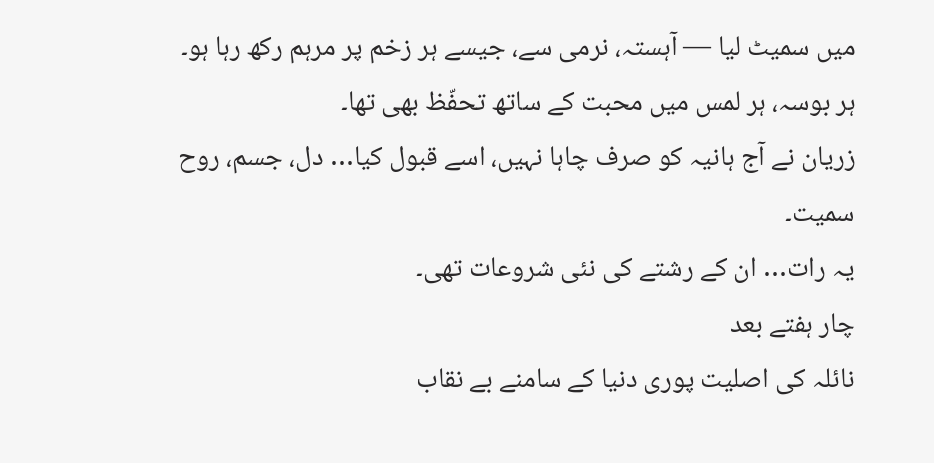میں سمیٹ لیا — آہستہ، نرمی سے، جیسے ہر زخم پر مرہم رکھ رہا ہو۔
ہر بوسہ، ہر لمس میں محبت کے ساتھ تحفّظ بھی تھا۔
زریان نے آج ہانیہ کو صرف چاہا نہیں، اسے قبول کیا… دل، جسم، روح سمیت۔
یہ رات… ان کے رشتے کی نئی شروعات تھی۔
چار ہفتے بعد
نائلہ کی اصلیت پوری دنیا کے سامنے بے نقاب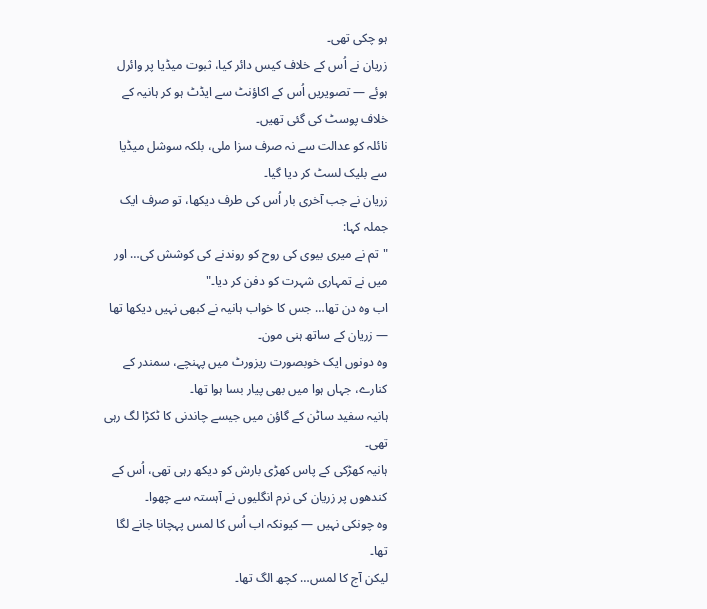ہو چکی تھی۔
زریان نے اُس کے خلاف کیس دائر کیا، ثبوت میڈیا پر وائرل ہوئے — تصویریں اُس کے اکاؤنٹ سے ایڈٹ ہو کر ہانیہ کے خلاف پوسٹ کی گئی تھیں۔
نائلہ کو عدالت سے نہ صرف سزا ملی، بلکہ سوشل میڈیا سے بلیک لسٹ کر دیا گیا۔
زریان نے جب آخری بار اُس کی طرف دیکھا، تو صرف ایک جملہ کہا:
"تم نے میری بیوی کی روح کو روندنے کی کوشش کی… اور میں نے تمہاری شہرت کو دفن کر دیا۔"
اب وہ دن تھا… جس کا خواب ہانیہ نے کبھی نہیں دیکھا تھا — زریان کے ساتھ ہنی مون۔
وہ دونوں ایک خوبصورت ریزورٹ میں پہنچے، سمندر کے کنارے، جہاں ہوا میں بھی پیار بسا ہوا تھا۔
ہانیہ سفید ساٹن کے گاؤن میں جیسے چاندنی کا ٹکڑا لگ رہی تھی۔
ہانیہ کھڑکی کے پاس کھڑی بارش کو دیکھ رہی تھی، اُس کے کندھوں پر زریان کی نرم انگلیوں نے آہستہ سے چھوا۔
وہ چونکی نہیں — کیونکہ اب اُس کا لمس پہچانا جانے لگا تھا۔
لیکن آج کا لمس… کچھ الگ تھا۔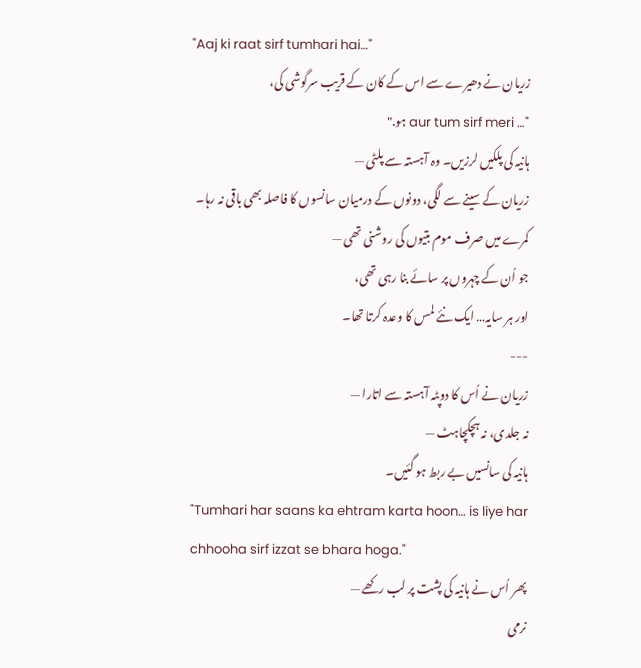"Aaj ki raat sirf tumhari hai…"
زریان نے دھیرے سے اس کے کان کے قریب سرگوشی کی،
"… aur tum sirf meri ہو."
ہانیہ کی پلکیں لرزیں۔ وہ آہستہ سے پلٹی —
زریان کے سینے سے لگی، دونوں کے درمیان سانسوں کا فاصلہ بھی باقی نہ رہا۔
کمرے میں صرف موم بتیوں کی روشنی تھی —
جو اُن کے چہروں پر سائے بنا رہی تھی،
اور ہر سایہ… ایک نئے لمس کا وعدہ کرتا تھا۔
---
زریان نے اُس کا دوپٹہ آہستہ سے اتارا —
نہ جلدی، نہ ہچکچاہٹ —
ہانیہ کی سانسیں بے ربط ہو گئیں۔
"Tumhari har saans ka ehtram karta hoon… is liye har chhooha sirf izzat se bhara hoga."
پھر اُس نے ہانیہ کی پشت پر لب رکھے —
نرمی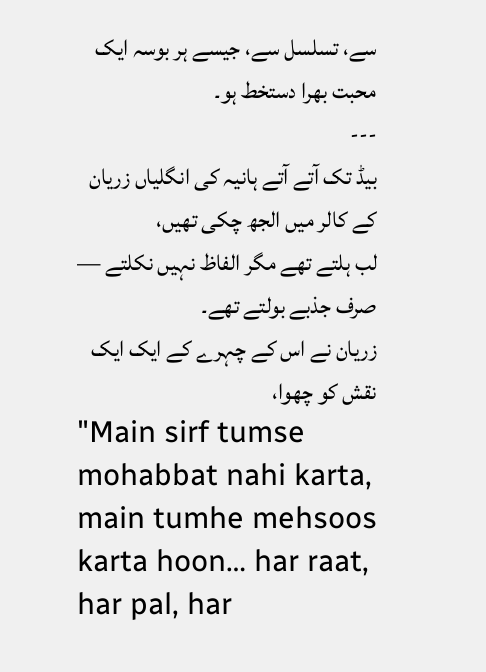سے، تسلسل سے، جیسے ہر بوسہ ایک محبت بھرا دستخط ہو۔
---
بیڈ تک آتے آتے ہانیہ کی انگلیاں زریان کے کالر میں الجھ چکی تھیں،
لب ہلتے تھے مگر الفاظ نہیں نکلتے — صرف جذبے بولتے تھے۔
زریان نے اس کے چہرے کے ایک ایک نقش کو چھوا،
"Main sirf tumse mohabbat nahi karta, main tumhe mehsoos karta hoon… har raat, har pal, har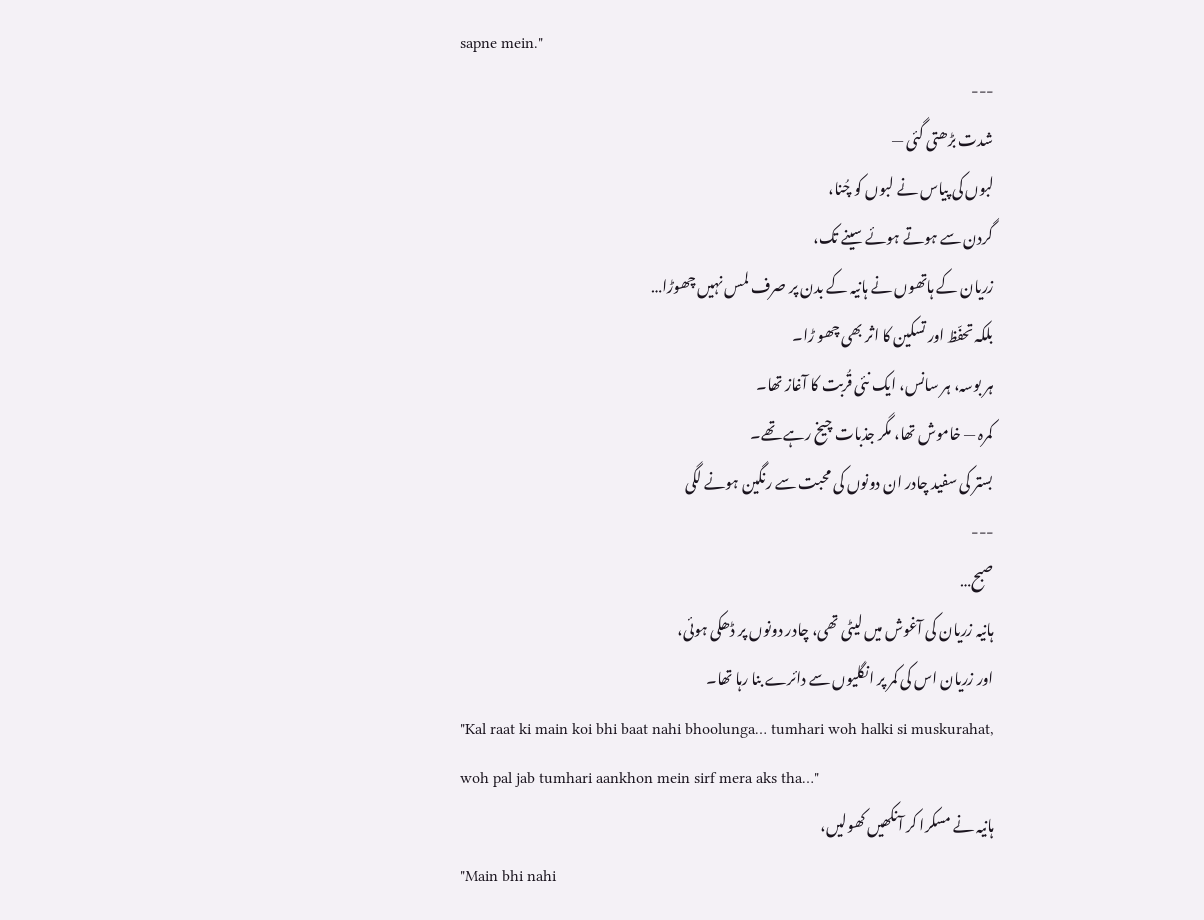sapne mein."
---
شدت بڑھتی گئی —
لبوں کی پیاس نے لبوں کو چُنا،
گردن سے ہوتے ہوئے سینے تک،
زریان کے ہاتھوں نے ہانیہ کے بدن پر صرف لمس نہیں چھوڑا…
بلکہ تحفّظ اور تسکین کا اثر بھی چھو ڑا۔
ہر بوسہ، ہر سانس، ایک نئی قُربت کا آغاز تھا۔
کمرہ — خاموش تھا، مگر جذبات چیخ رہے تھے۔
بستر کی سفید چادر ان دونوں کی محبت سے رنگین ہونے لگی
---
صبح…
ہانیہ زریان کی آغوش میں لیٹی تھی، چادر دونوں پر ڈھکی ہوئی،
اور زریان اس کی کمر پر انگلیوں سے دائرے بنا رہا تھا۔
"Kal raat ki main koi bhi baat nahi bhoolunga… tumhari woh halki si muskurahat,
woh pal jab tumhari aankhon mein sirf mera aks tha…"
ہانیہ نے مسکرا کر آنکھیں کھولیں،
"Main bhi nahi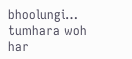bhoolungi… tumhara woh har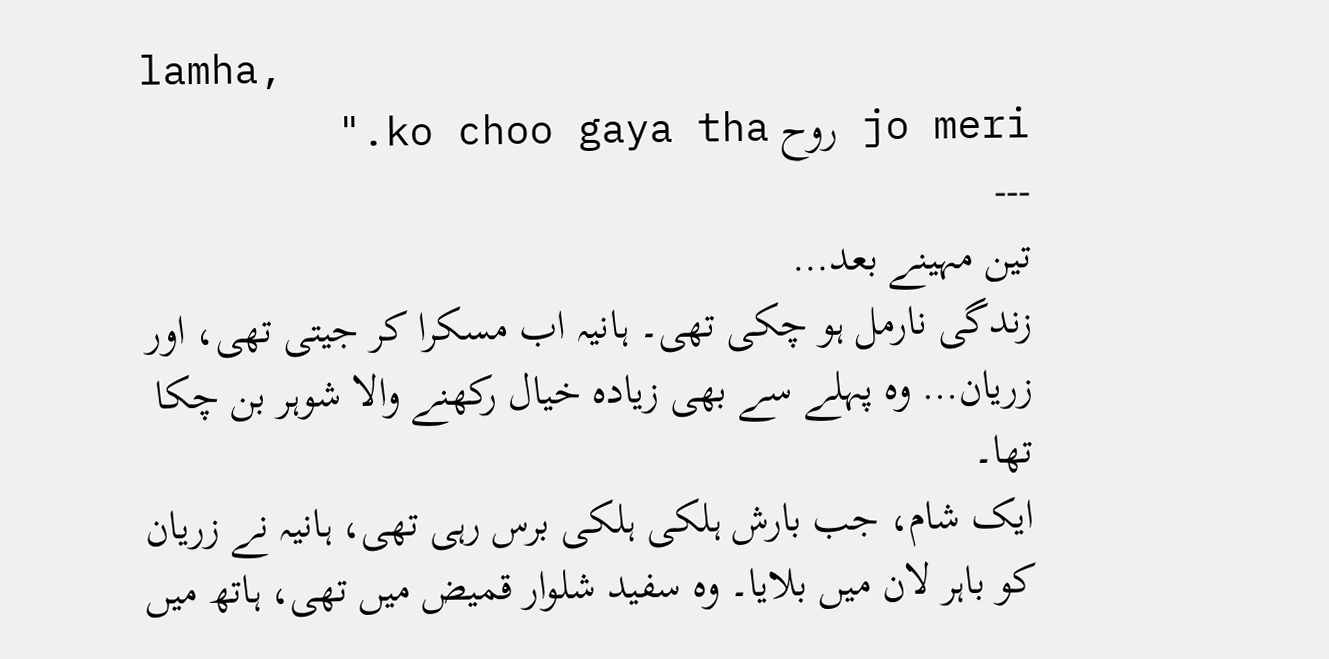lamha,
jo meri روح ko choo gaya tha."
---
تین مہینے بعد…
زندگی نارمل ہو چکی تھی۔ ہانیہ اب مسکرا کر جیتی تھی، اور زریان… وہ پہلے سے بھی زیادہ خیال رکھنے والا شوہر بن چکا تھا۔
ایک شام، جب بارش ہلکی ہلکی برس رہی تھی، ہانیہ نے زریان کو باہر لان میں بلایا۔ وہ سفید شلوار قمیض میں تھی، ہاتھ میں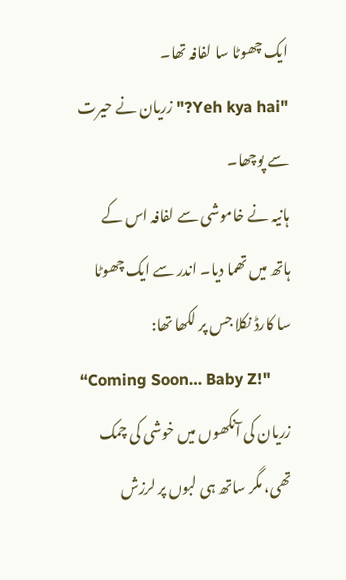ایک چھوٹا سا لفافہ تھا۔
"Yeh kya hai?" زریان نے حیرت سے پوچھا۔
ہانیہ نے خاموشی سے لفافہ اس کے ہاتھ میں تھما دیا۔ اندر سے ایک چھوٹا سا کارڈ نکلا جس پر لکھا تھا:
“Coming Soon… Baby Z!"
زریان کی آنکھوں میں خوشی کی چمک تھی، مگر ساتھ ہی لبوں پر لرزش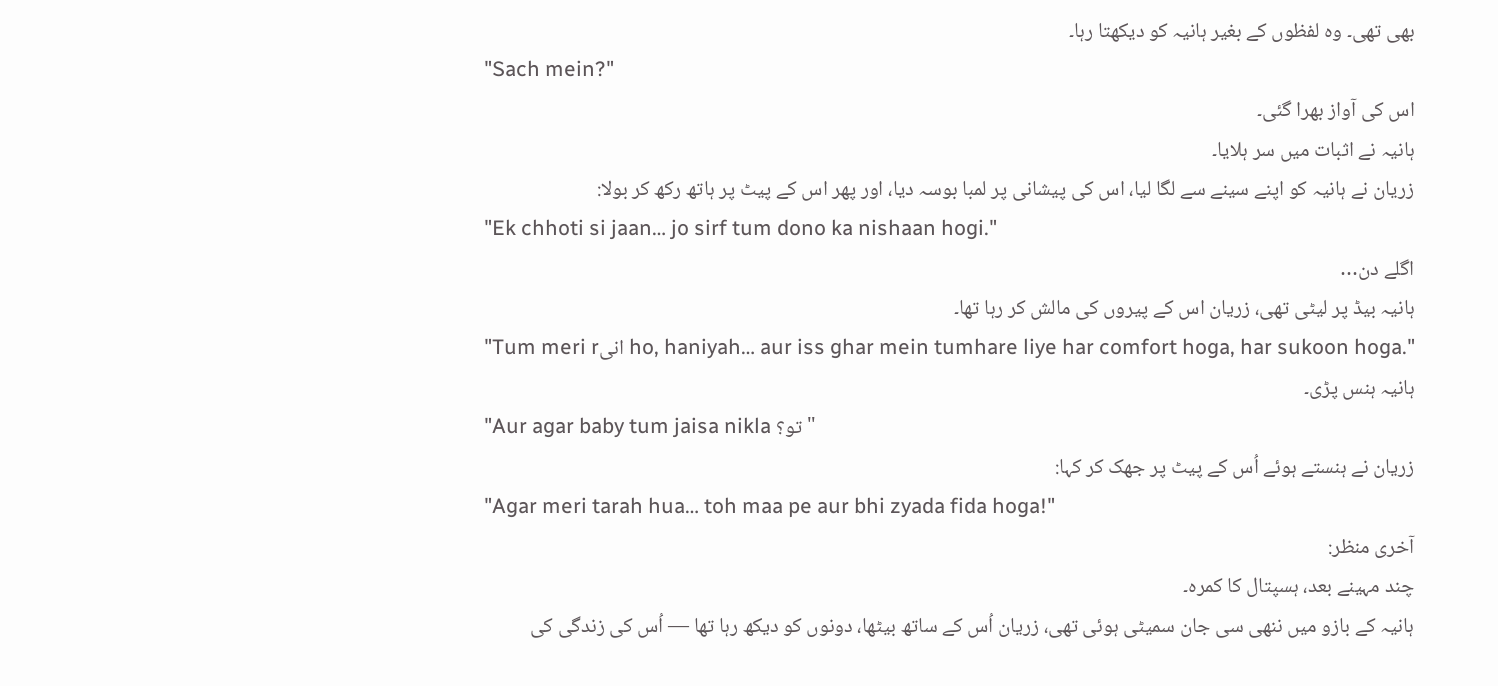بھی تھی۔ وہ لفظوں کے بغیر ہانیہ کو دیکھتا رہا۔
"Sach mein?"
اس کی آواز بھرا گئی۔
ہانیہ نے اثبات میں سر ہلایا۔
زریان نے ہانیہ کو اپنے سینے سے لگا لیا، اس کی پیشانی پر لمبا بوسہ دیا، اور پھر اس کے پیٹ پر ہاتھ رکھ کر بولا:
"Ek chhoti si jaan… jo sirf tum dono ka nishaan hogi."
اگلے دن…
ہانیہ بیڈ پر لیٹی تھی، زریان اس کے پیروں کی مالش کر رہا تھا۔
"Tum meri rانی ho, haniyah… aur iss ghar mein tumhare liye har comfort hoga, har sukoon hoga."
ہانیہ ہنس پڑی۔
"Aur agar baby tum jaisa nikla تو؟"
زریان نے ہنستے ہوئے اُس کے پیٹ پر جھک کر کہا:
"Agar meri tarah hua… toh maa pe aur bhi zyada fida hoga!"
آخری منظر:
چند مہینے بعد، ہسپتال کا کمرہ۔
ہانیہ کے بازو میں ننھی سی جان سمیٹی ہوئی تھی، زریان اُس کے ساتھ بیٹھا، دونوں کو دیکھ رہا تھا — اُس کی زندگی کی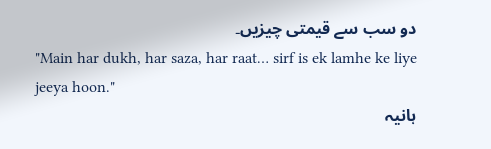دو سب سے قیمتی چیزیں۔
"Main har dukh, har saza, har raat… sirf is ek lamhe ke liye jeeya hoon."
ہانیہ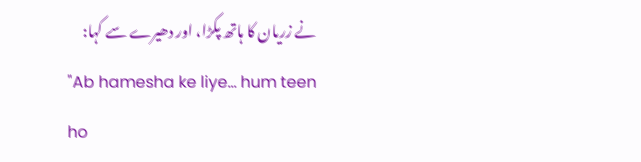نے زریان کا ہاتھ پکڑا، اور دھیرے سے کہا:
"Ab hamesha ke liye… hum teen ho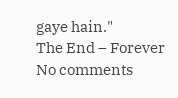gaye hain."
The End – Forever
No comments